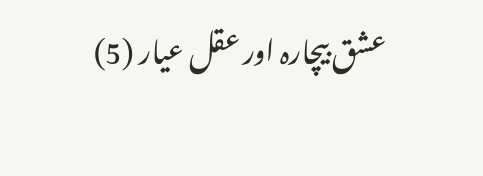عشق بیچارہ اور عقل عیار (5)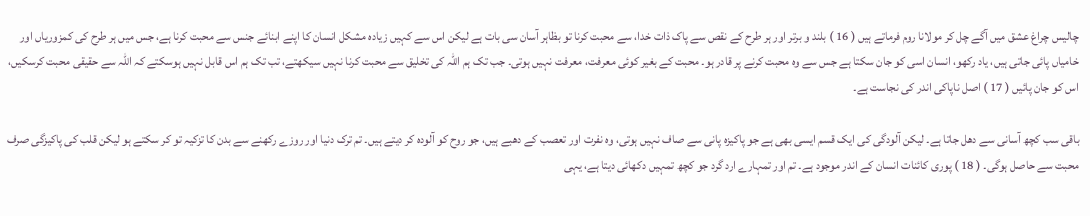چالیس چراغ عشق میں آگے چل کر مولانا روم فرماتے ہیں ( 16 ) بلند و برتر اور ہر طرح کے نقص سے پاک ذات خدا، سے محبت کرنا تو بظاہر آسان سی بات ہے لیکن اس سے کہیں زیادہ مشکل انسان کا اپنے ابنائے جنس سے محبت کرنا ہے، جس میں ہر طرح کی کمزوریاں اور خامیاں پائی جاتی ہیں، یاد رکھو، انسان اسی کو جان سکتا ہے جس سے وہ محبت کرنے پر قادر ہو۔ محبت کے بغیر کوئی معرفت، معرفت نہیں ہوتی۔ جب تک ہم اللہ کی تخلیق سے محبت کرنا نہیں سیکھتے، تب تک ہم اس قابل نہیں ہوسکتے کہ اللہ سے حقیقی محبت کرسکیں، اس کو جان پائیں ( 17 ) اصل ناپاکی اندر کی نجاست ہے۔

باقی سب کچھ آسانی سے دھل جاتا ہے۔ لیکن آلودگی کی ایک قسم ایسی بھی ہے جو پاکیزہ پانی سے صاف نہیں ہوتی، وہ نفرت اور تعصب کے دھبے ہیں، جو روح کو آلودہ کر دیتے ہیں۔ تم ترک دنیا اور روزے رکھنے سے بدن کا تزکیہ تو کر سکتے ہو لیکن قلب کی پاکیزگی صرف محبت سے حاصل ہوگی۔ ( 18 ) پوری کائنات انسان کے اندر موجود ہے۔ تم اور تمہارے ارد گرد جو کچھ تمہیں دکھائی دیتا ہے، یہی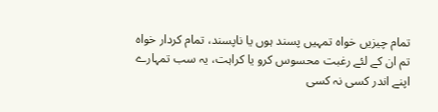تمام چیزیں خواہ تمہیں پسند ہوں یا ناپسند، تمام کردار خواہ تم ان کے لئے رغبت محسوس کرو یا کراہت، یہ سب تمہارے اپنے اندر کسی نہ کسی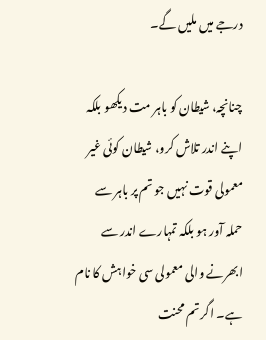درجے میں ملیں گے۔

چنانچہ، شیطان کو باہر مت دیکھو بلکہ اپنے اندر تلاش کرو، شیطان کوئی غیر معمولی قوت نہیں جو تم پر باہر سے حملہ آور ہو بلکہ تمہارے اندر سے ابھرنے والی معمولی سی خواہش کا نام ہے۔ اگر تم محنت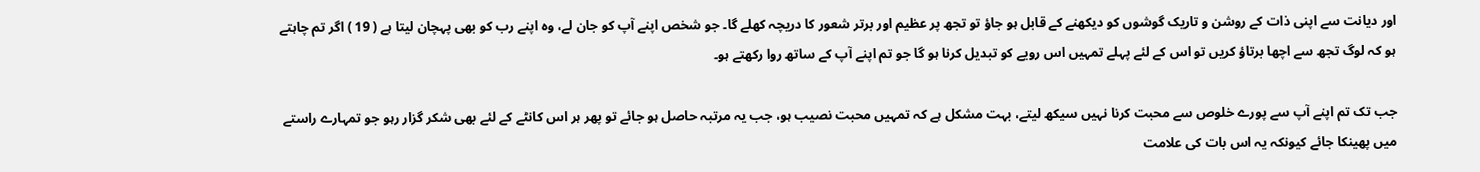اور دیانت سے اپنی ذات کے روشن و تاریک گوشوں کو دیکھنے کے قابل ہو جاؤ تو تجھ پر عظیم اور برتر شعور کا دریچہ کھلے گا۔ جو شخص اپنے آپ کو جان لے، وہ اپنے رب کو بھی پہچان لیتا ہے ( 19 ) اگر تم چاہتے ہو کہ لوگ تجھ سے اچھا برتاؤ کریں تو اس کے لئے پہلے تمہیں اس رویے کو تبدیل کرنا ہو گا جو تم اپنے آپ کے ساتھ روا رکھتے ہو۔

جب تک تم اپنے آپ سے پورے خلوص سے محبت کرنا نہیں سیکھ لیتے، بہت مشکل ہے کہ تمہیں محبت نصیب ہو، جب یہ مرتبہ حاصل ہو جائے تو پھر ہر اس کانٹے کے لئے بھی شکر گزار رہو جو تمہارے راستے میں پھینکا جائے کیونکہ یہ اس بات کی علامت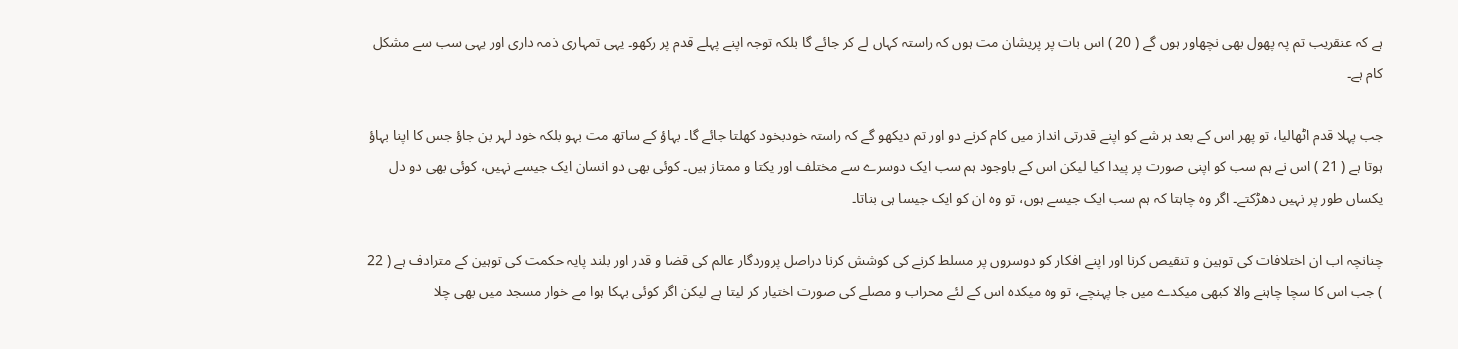ہے کہ عنقریب تم پہ پھول بھی نچھاور ہوں گے ( 20 ) اس بات پر پریشان مت ہوں کہ راستہ کہاں لے کر جائے گا بلکہ توجہ اپنے پہلے قدم پر رکھو۔ یہی تمہاری ذمہ داری اور یہی سب سے مشکل کام ہے۔

جب پہلا قدم اٹھالیا، تو پھر اس کے بعد ہر شے کو اپنے قدرتی انداز میں کام کرنے دو اور تم دیکھو گے کہ راستہ خودبخود کھلتا جائے گا۔ بہاؤ کے ساتھ مت بہو بلکہ خود لہر بن جاؤ جس کا اپنا بہاؤ ہوتا ہے ( 21 ) اس نے ہم سب کو اپنی صورت پر پیدا کیا لیکن اس کے باوجود ہم سب ایک دوسرے سے مختلف اور یکتا و ممتاز ہیں۔ کوئی بھی دو انسان ایک جیسے نہیں، کوئی بھی دو دل یکساں طور پر نہیں دھڑکتے۔ اگر وہ چاہتا کہ ہم سب ایک جیسے ہوں، تو وہ ان کو ایک جیسا ہی بناتا۔

چنانچہ اب ان اختلافات کی توہین و تنقیص کرنا اور اپنے افکار کو دوسروں پر مسلط کرنے کی کوشش کرنا دراصل پروردگار عالم کی قضا و قدر اور بلند پایہ حکمت کی توہین کے مترادف ہے ( 22 ) جب اس کا سچا چاہنے والا کبھی میکدے میں جا پہنچے، تو وہ میکدہ اس کے لئے محراب و مصلے کی صورت اختیار کر لیتا ہے لیکن اگر کوئی بہکا ہوا مے خوار مسجد میں بھی چلا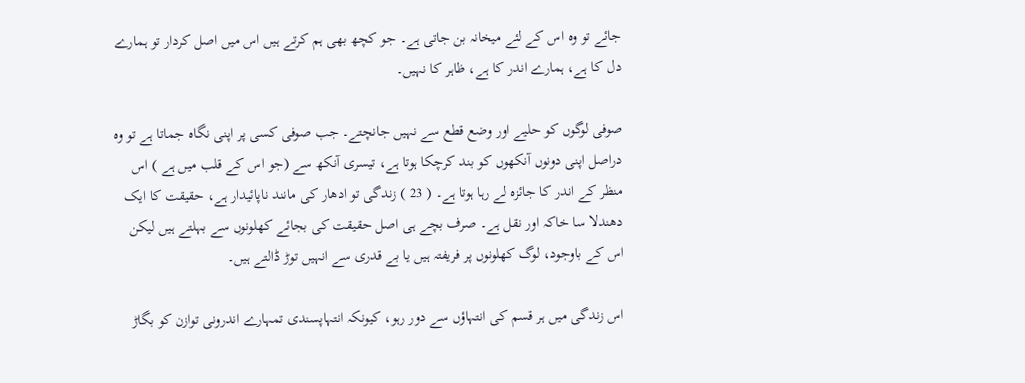جائے تو وہ اس کے لئے میخانہ بن جاتی ہے۔ جو کچھ بھی ہم کرتے ہیں اس میں اصل کردار تو ہمارے دل کا ہے، ہمارے اندر کا ہے، ظاہر کا نہیں۔

صوفی لوگوں کو حلیے اور وضع قطع سے نہیں جانچتے۔ جب صوفی کسی پر اپنی نگاہ جماتا ہے تو وہ دراصل اپنی دونوں آنکھوں کو بند کرچکا ہوتا ہے، تیسری آنکھ سے (جو اس کے قلب میں ہے ) اس منظر کے اندر کا جائزہ لے رہا ہوتا ہے۔ ( 23 ) زندگی تو ادھار کی مانند ناپائیدار ہے، حقیقت کا ایک دھندلا سا خاکہ اور نقل ہے۔ صرف بچے ہی اصل حقیقت کی بجائے کھلونوں سے بہلتے ہیں لیکن اس کے باوجود، لوگ کھلونوں پر فریفتہ ہیں یا بے قدری سے انہیں توڑ ڈالتے ہیں۔

اس زندگی میں ہر قسم کی انتہاؤں سے دور رہو، کیونکہ انتہاپسندی تمہارے اندرونی توازن کو بگاڑ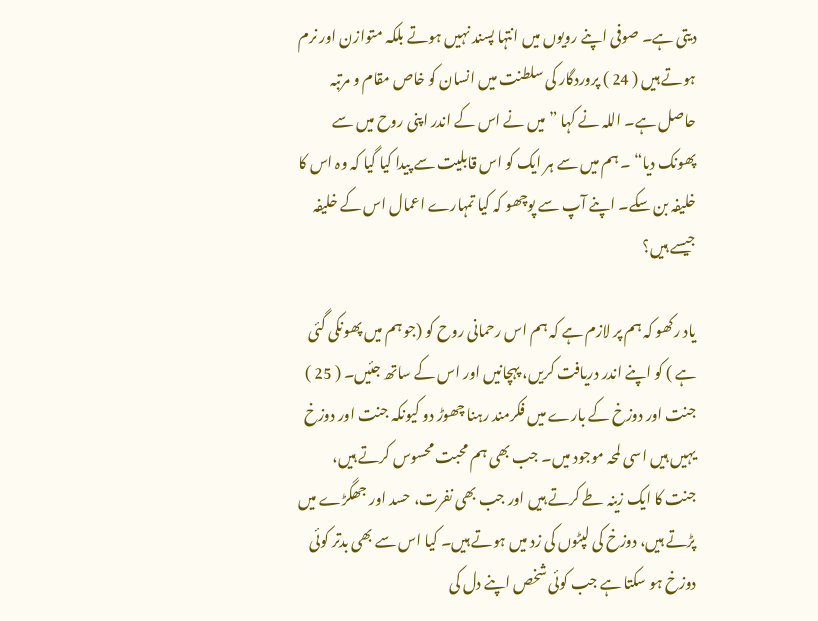دیتی ہے۔ صوفی اپنے رویوں میں انتہا پسند نہیں ہوتے بلکہ متوازن اور نرم ہوتے ہیں ( 24 ) پروردگار کی سلطنت میں انسان کو خاص مقام و مرتبہ حاصل ہے۔ اللہ نے کہا ”میں نے اس کے اندر اپنی روح میں سے پھونک دیا“ ۔ ہم میں سے ہر ایک کو اس قابلیت سے پیدا کیا گیا کہ وہ اس کا خلیفہ بن سکے۔ اپنے آپ سے پوچھو کہ کیا تمہارے اعمال اس کے خلیفہ جیسے ہیں؟

یاد رکھو کہ ہم پر لازم ہے کہ ہم اس رحمانی روح کو (جو ہم میں پھونکی گئی ہے ) کو اپنے اندر دریافت کریں، پہچانیں اور اس کے ساتھ جئیں۔ ( 25 ) جنت اور دوزخ کے بارے میں فکرمند رہنا چھوڑ دو کیونکہ جنت اور دوزخ یہیں ہیں اسی لمحہ موجود میں۔ جب بھی ہم محبت محسوس کرتے ہیں، جنت کا ایک زینہ طے کرتے ہیں اور جب بھی نفرت، حسد اور جھگڑے میں پڑتے ہیں، دوزخ کی لپٹوں کی زد میں ہوتے ہیں۔ کیا اس سے بھی بدتر کوئی دوزخ ہو سکتا ہے جب کوئی شخص اپنے دل کی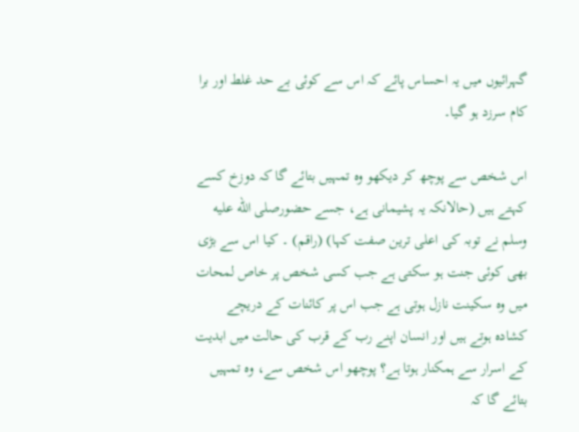گہرائیوں میں یہ احساس پائے کہ اس سے کوئی بے حد غلط اور برا کام سرزد ہو گیا۔

اس شخص سے پوچھ کر دیکھو وہ تمہیں بتائے گا کہ دوزخ کسے کہتے ہیں (حالانکہ یہ پشیمانی ہے، جسے حضورصلى الله عليه وسلم نے توبہ کی اعلی ترین صفت کہا) (راقم) ۔ کیا اس سے بڑی بھی کوئی جنت ہو سکتی ہے جب کسی شخص پر خاص لمحات میں وہ سکینت نازل ہوتی ہے جب اس پر کائنات کے دریچے کشادہ ہوتے ہیں اور انسان اپنے رب کے قرب کی حالت میں ابدیت کے اسرار سے ہمکنار ہوتا ہے؟ پوچھو اس شخص سے، وہ تمہیں بتائے گا کہ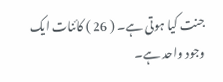جنت کیا ہوتی ہے۔ ( 26 ) کائنات ایک وجود واحد ہے۔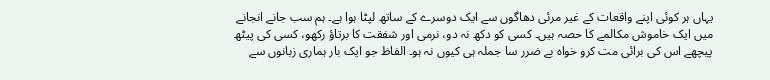یہاں ہر کوئی اپنے واقعات کے غیر مرئی دھاگوں سے ایک دوسرے کے ساتھ لپٹا ہوا ہے۔ ہم سب جانے انجانے میں ایک خاموش مکالمے کا حصہ ہیں۔ کسی کو دکھ نہ دو، نرمی اور شفقت کا برتاؤ رکھو، کسی کی پیٹھ پیچھے اس کی برائی مت کرو خواہ بے ضرر سا جملہ ہی کیوں نہ ہو۔ الفاظ جو ایک بار ہماری زبانوں سے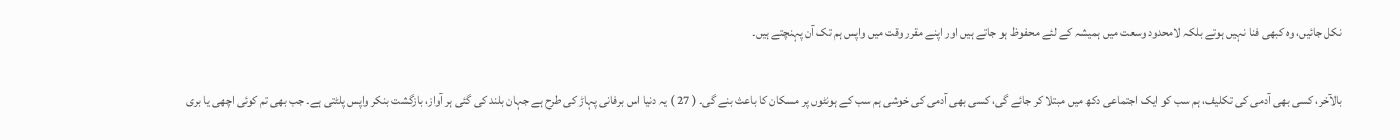نکل جائیں، وہ کبھی فنا نہیں ہوتے بلکہ لامحدود وسعت میں ہمیشہ کے لئے محفوظ ہو جاتے ہیں اور اپنے مقرر وقت میں واپس ہم تک آن پہنچتے ہیں۔

بالآخر، کسی بھی آدمی کی تکلیف، ہم سب کو ایک اجتماعی دکھ میں مبتلا کر جائے گی، کسی بھی آدمی کی خوشی ہم سب کے ہونٹوں پر مسکان کا باعث بنے گی۔ ( 27 ) یہ دنیا اس برفانی پہاڑ کی طرح ہے جہان بلند کی گئی ہر آواز، بازگشت بنکر واپس پلٹتی ہے۔ جب بھی تم کوئی اچھی یا بری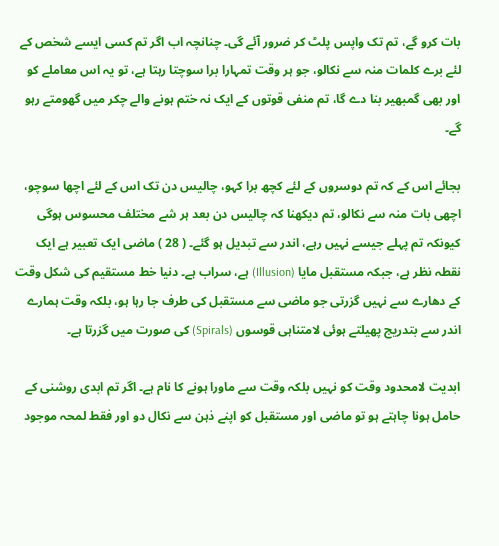بات کرو گے، تم تک واپس پلٹ کر ضرور آئے گی۔ چنانچہ اب اگر تم کسی ایسے شخص کے لئے برے کلمات منہ سے نکالو، جو ہر وقت تمہارا برا سوچتا رہتا ہے، تو یہ اس معاملے کو اور بھی گمبھیر بنا دے گا، تم منفی قوتوں کے ایک نہ ختم ہونے والے چکر میں گھومتے رہو گے۔

بجائے اس کے کہ تم دوسروں کے لئے کچھ برا کہو، چالیس دن تک اس کے لئے اچھا سوچو، اچھی بات منہ سے نکالو، تم دیکھنا کہ چالیس دن بعد ہر شے مختلف محسوس ہوگی کیونکہ تم پہلے جیسے نہیں رہے، اندر سے تبدیل ہو گئے۔ ( 28 ) ماضی ایک تعبیر ہے ایک نقطہ نظر ہے، جبکہ مستقبل مایا (Illusion) ہے، سراب ہے۔ دنیا خط مستقیم کی شکل وقت کے دھارے سے نہیں گزرتی جو ماضی سے مستقبل کی طرف جا رہا ہو، بلکہ وقت ہمارے اندر سے بتدریج پھیلتے ہوئی لامتناہی قوسوں (Spirals) کی صورت میں گزرتا ہے۔

ابدیت لامحدود وقت کو نہیں بلکہ وقت سے ماورا ہونے کا نام ہے۔ اگر تم ابدی روشنی کے حامل ہونا چاہتے ہو تو ماضی اور مستقبل کو اپنے ذہن سے نکال دو اور فقط لمحہ موجود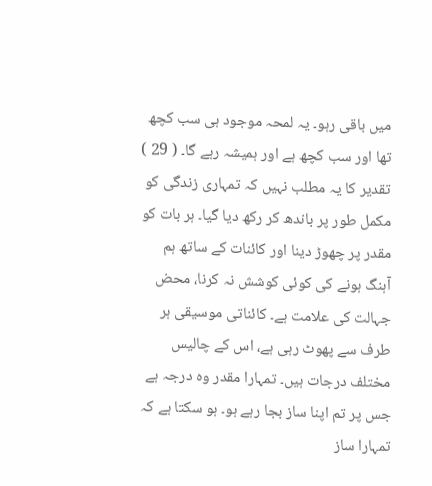میں باقی رہو۔ یہ لمحہ موجود ہی سب کچھ تھا اور سب کچھ ہے اور ہمیشہ رہے گا۔ ( 29 ) تقدیر کا یہ مطلب نہیں کہ تمہاری زندگی کو مکمل طور پر باندھ کر رکھ دیا گیا۔ ہر بات کو مقدر پر چھوڑ دینا اور کائنات کے ساتھ ہم آہنگ ہونے کی کوئی کوشش نہ کرنا، محض جہالت کی علامت ہے۔ کائناتی موسیقی ہر طرف سے پھوٹ رہی ہے، اس کے چالیس مختلف درجات ہیں۔ تمہارا مقدر وہ درجہ ہے جس پر تم اپنا ساز بجا رہے ہو۔ ہو سکتا ہے کہ تمہارا ساز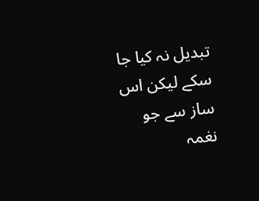تبدیل نہ کیا جا سکے لیکن اس ساز سے جو نغمہ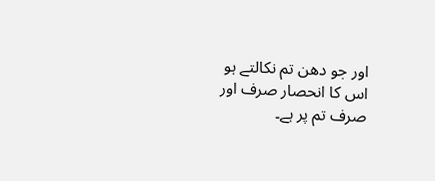اور جو دھن تم نکالتے ہو اس کا انحصار صرف اور صرف تم پر ہے۔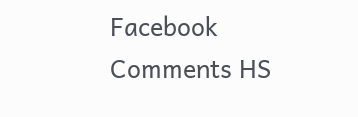Facebook Comments HS